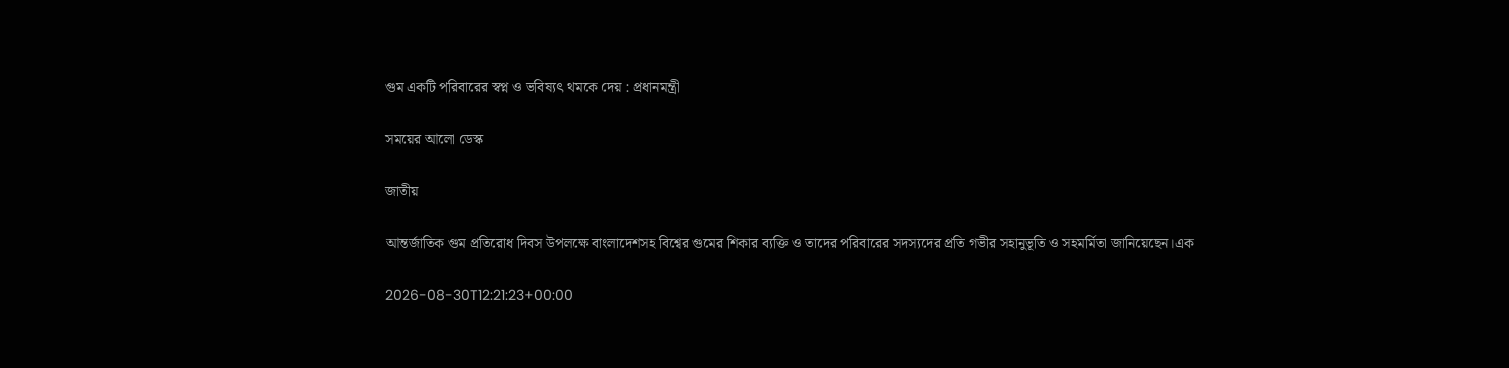গুম একটি পরিবারের স্বপ্ন ও ভবিষ্যৎ থমকে দেয় : প্রধানমন্ত্রী

সময়ের আলো ডেস্ক

জাতীয়

আন্তর্জাতিক গুম প্রতিরোধ দিবস উপলক্ষে বাংলাদেশসহ বিশ্বের গুমের শিকার ব্যক্তি ও তাদের পরিবারের সদস্যদের প্রতি গভীর সহানুভূতি ও সহমর্মিতা জানিয়েছেন।এক

2026-08-30T12:21:23+00:00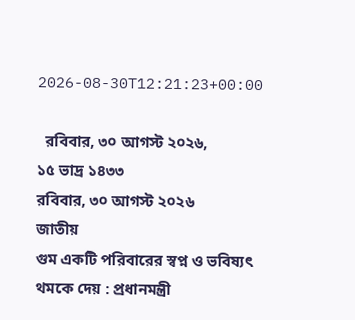2026-08-30T12:21:23+00:00

  রবিবার, ৩০ আগস্ট ২০২৬,
১৫ ভাদ্র ১৪৩৩
রবিবার, ৩০ আগস্ট ২০২৬
জাতীয়
গুম একটি পরিবারের স্বপ্ন ও ভবিষ্যৎ থমকে দেয় : প্রধানমন্ত্রী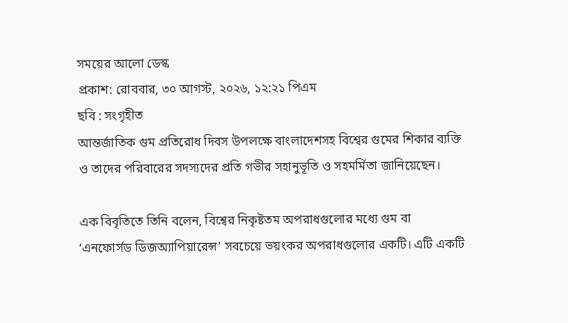সময়ের আলো ডেস্ক
প্রকাশ: রোববার, ৩০ আগস্ট, ২০২৬, ১২:২১ পিএম
ছবি : সংগৃহীত
আন্তর্জাতিক গুম প্রতিরোধ দিবস উপলক্ষে বাংলাদেশসহ বিশ্বের গুমের শিকার ব্যক্তি ও তাদের পরিবারের সদস্যদের প্রতি গভীর সহানুভূতি ও সহমর্মিতা জানিয়েছেন।

এক বিবৃতিতে তিনি বলেন, বিশ্বের নিকৃষ্টতম অপরাধগুলোর মধ্যে গুম বা ‘এনফোর্সড ডিজঅ্যাপিয়ারেন্স’ সবচেয়ে ভয়ংকর অপরাধগুলোর একটি। এটি একটি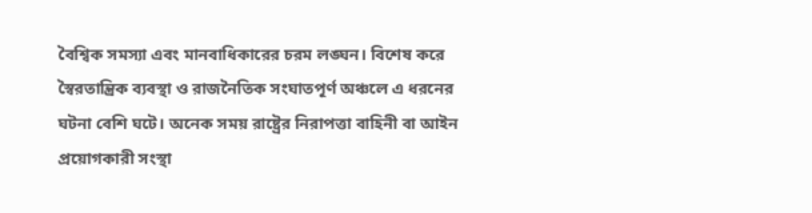বৈশ্বিক সমস্যা এবং মানবাধিকারের চরম লঙ্ঘন। বিশেষ করে স্বৈরতান্ত্রিক ব্যবস্থা ও রাজনৈতিক সংঘাতপূর্ণ অঞ্চলে এ ধরনের ঘটনা বেশি ঘটে। অনেক সময় রাষ্ট্রের নিরাপত্তা বাহিনী বা আইন প্রয়োগকারী সংস্থা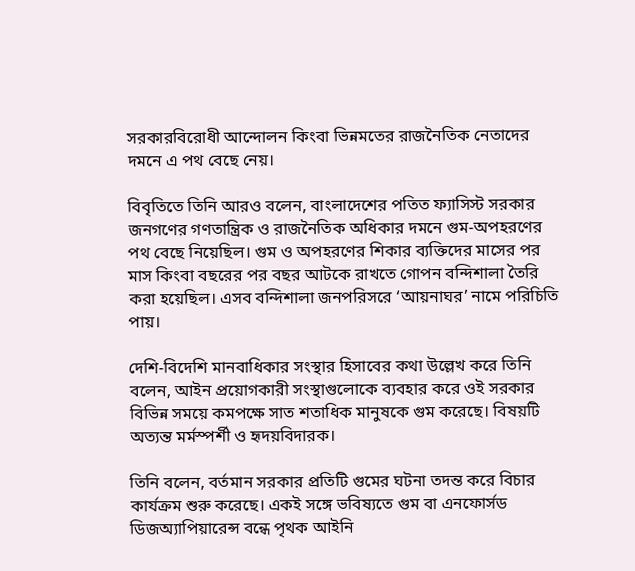সরকারবিরোধী আন্দোলন কিংবা ভিন্নমতের রাজনৈতিক নেতাদের দমনে এ পথ বেছে নেয়।

বিবৃতিতে তিনি আরও বলেন, বাংলাদেশের পতিত ফ্যাসিস্ট সরকার জনগণের গণতান্ত্রিক ও রাজনৈতিক অধিকার দমনে গুম-অপহরণের পথ বেছে নিয়েছিল। গুম ও অপহরণের শিকার ব্যক্তিদের মাসের পর মাস কিংবা বছরের পর বছর আটকে রাখতে গোপন বন্দিশালা তৈরি করা হয়েছিল। এসব বন্দিশালা জনপরিসরে ‘আয়নাঘর’ নামে পরিচিতি পায়।

দেশি-বিদেশি মানবাধিকার সংস্থার হিসাবের কথা উল্লেখ করে তিনি বলেন, আইন প্রয়োগকারী সংস্থাগুলোকে ব্যবহার করে ওই সরকার বিভিন্ন সময়ে কমপক্ষে সাত শতাধিক মানুষকে গুম করেছে। বিষয়টি অত্যন্ত মর্মস্পর্শী ও হৃদয়বিদারক।

তিনি বলেন, বর্তমান সরকার প্রতিটি গুমের ঘটনা তদন্ত করে বিচার কার্যক্রম শুরু করেছে। একই সঙ্গে ভবিষ্যতে গুম বা এনফোর্সড ডিজঅ্যাপিয়ারেন্স বন্ধে পৃথক আইনি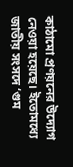কাঠামো প্রণয়নের উদ্যোগ নেওয়া হয়েছে। ইতোমধ্যে জাতীয় সংসদে ‘গুম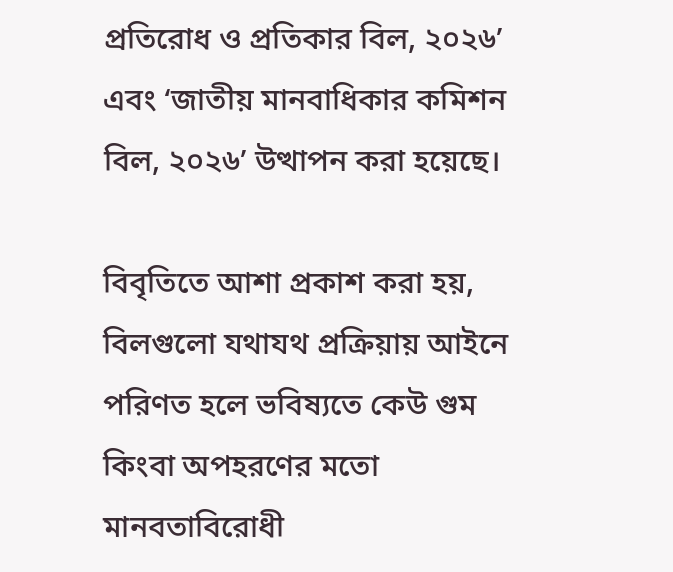প্রতিরোধ ও প্রতিকার বিল, ২০২৬’ এবং ‘জাতীয় মানবাধিকার কমিশন বিল, ২০২৬’ উত্থাপন করা হয়েছে।

বিবৃতিতে আশা প্রকাশ করা হয়, বিলগুলো যথাযথ প্রক্রিয়ায় আইনে পরিণত হলে ভবিষ্যতে কেউ গুম কিংবা অপহরণের মতো মানবতাবিরোধী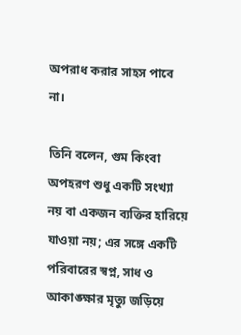অপরাধ করার সাহস পাবে না।

তিনি বলেন, গুম কিংবা অপহরণ শুধু একটি সংখ্যা নয় বা একজন ব্যক্তির হারিয়ে যাওয়া নয়; এর সঙ্গে একটি পরিবারের স্বপ্ন, সাধ ও আকাঙ্ক্ষার মৃত্যু জড়িয়ে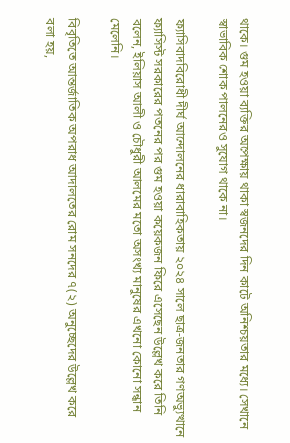থাকে। গুম হওয়া ব্যক্তির অপেক্ষায় থাকা স্বজনদের দিন কাটে অনিশ্চয়তার মধ্যে। সেখানে স্বাভাবিক শোক পালনেরও সুযোগ থাকে না।

ফ্যাসিবাদবিরোধী দীর্ঘ আন্দোলনের ধারাবাহিকতায় ২০২৪ সালে ছাত্র-জনতার গণঅভ্যুত্থানে ফ্যাসিস্ট সরকারের পতনের পর গুম হওয়া কয়েকজন ফিরে এসেছেন উল্লেখ করে তিনি বলেন, ইলিয়াস আলী ও চৌধুরী আলমের মতো অসংখ্য মানুষের এখনো কোনো সন্ধান মেলেনি।

বিবৃতিতে আন্তর্জাতিক অপরাধ আদালতের রোম সনদের ৭(২) অনুচ্ছেদের উল্লেখ করে বলা হয়,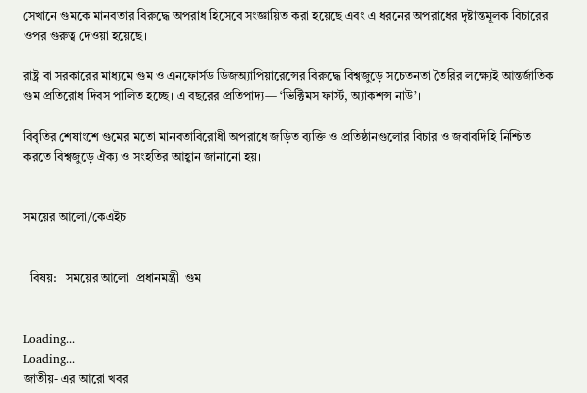সেখানে গুমকে মানবতার বিরুদ্ধে অপরাধ হিসেবে সংজ্ঞায়িত করা হয়েছে এবং এ ধরনের অপরাধের দৃষ্টান্তমূলক বিচারের ওপর গুরুত্ব দেওয়া হয়েছে।

রাষ্ট্র বা সরকারের মাধ্যমে গুম ও এনফোর্সড ডিজঅ্যাপিয়ারেন্সের বিরুদ্ধে বিশ্বজুড়ে সচেতনতা তৈরির লক্ষ্যেই আন্তর্জাতিক গুম প্রতিরোধ দিবস পালিত হচ্ছে। এ বছরের প্রতিপাদ্য— ‘ভিক্টিমস ফার্স্ট, অ্যাকশন্স নাউ’।

বিবৃতির শেষাংশে গুমের মতো মানবতাবিরোধী অপরাধে জড়িত ব্যক্তি ও প্রতিষ্ঠানগুলোর বিচার ও জবাবদিহি নিশ্চিত করতে বিশ্বজুড়ে ঐক্য ও সংহতির আহ্বান জানানো হয়।


সময়ের আলো/কেএইচ


  বিষয়:   সময়ের আলো  প্রধানমন্ত্রী  গুম


Loading...
Loading...
জাতীয়- এর আরো খবর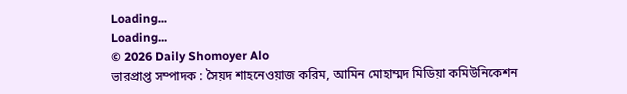Loading...
Loading...
© 2026 Daily Shomoyer Alo
ভারপ্রাপ্ত সম্পাদক : সৈয়দ শাহনেওয়াজ করিম, আমিন মোহাম্মদ মিডিয়া কমিউনিকেশন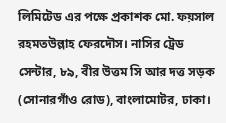লিমিটেড এর পক্ষে প্রকাশক মো. ফয়সাল রহমতউল্লাহ ফেরদৌস। নাসির ট্রেড সেন্টার, ৮৯, বীর উত্তম সি আর দত্ত সড়ক (সোনারগাঁও রোড), বাংলামোটর, ঢাকা।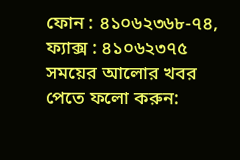ফোন : ৪১০৬২৩৬৮-৭৪, ফ্যাক্স : ৪১০৬২৩৭৫
সময়ের আলোর খবর পেতে ফলো করুন: